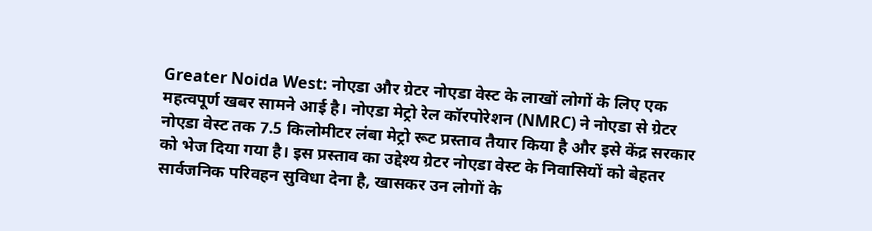Greater Noida West: नोएडा और ग्रेटर नोएडा वेस्ट के लाखों लोगों के लिए एक महत्वपूर्ण खबर सामने आई है। नोएडा मेट्रो रेल कॉरपोरेशन (NMRC) ने नोएडा से ग्रेटर नोएडा वेस्ट तक 7.5 किलोमीटर लंबा मेट्रो रूट प्रस्ताव तैयार किया है और इसे केंद्र सरकार को भेज दिया गया है। इस प्रस्ताव का उद्देश्य ग्रेटर नोएडा वेस्ट के निवासियों को बेहतर सार्वजनिक परिवहन सुविधा देना है, खासकर उन लोगों के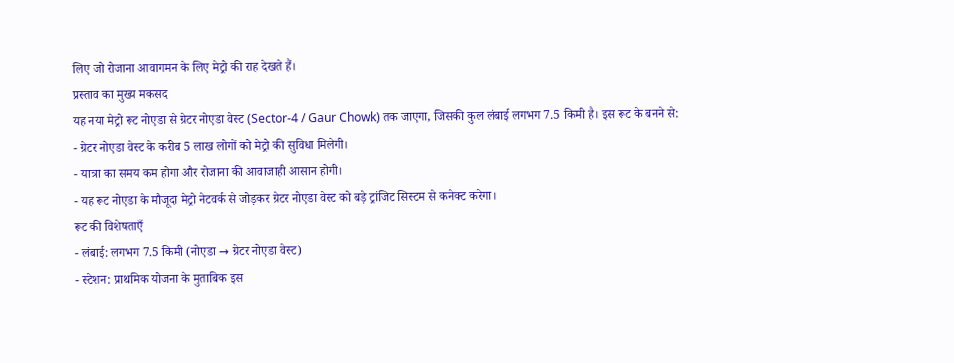लिए जो रोजाना आवागमन के लिए मेट्रो की राह देखते हैं।
प्रस्ताव का मुख्य मकसद
यह नया मेट्रो रूट नोएडा से ग्रेटर नोएडा वेस्ट (Sector-4 / Gaur Chowk) तक जाएगा, जिसकी कुल लंबाई लगभग 7.5 किमी है। इस रूट के बनने से:
- ग्रेटर नोएडा वेस्ट के करीब 5 लाख लोगों को मेट्रो की सुविधा मिलेगी।
- यात्रा का समय कम होगा और रोजाना की आवाजाही आसान होगी।
- यह रूट नोएडा के मौजूदा मेट्रो नेटवर्क से जोड़कर ग्रेटर नोएडा वेस्ट को बड़े ट्रांजिट सिस्टम से कनेक्ट करेगा।
रूट की विशेषताएँ
- लंबाई: लगभग 7.5 किमी (नोएडा → ग्रेटर नोएडा वेस्ट)
- स्टेशन: प्राथमिक योजना के मुताबिक इस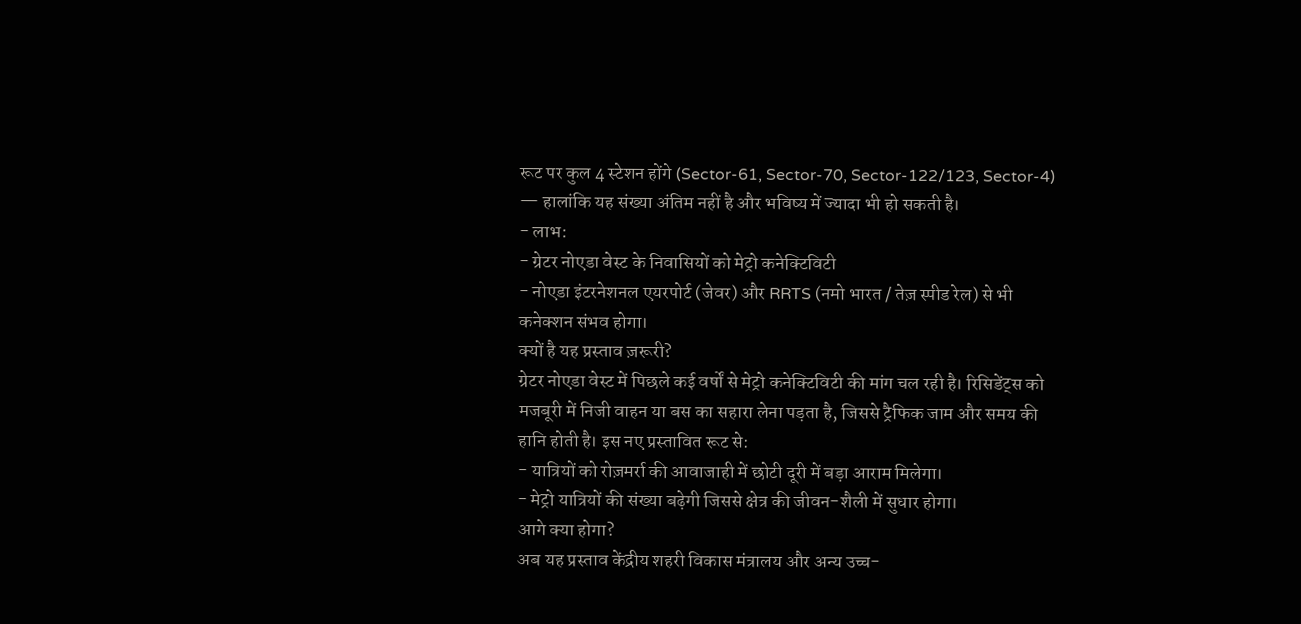रूट पर कुल 4 स्टेशन होंगे (Sector-61, Sector-70, Sector-122/123, Sector-4) — हालांकि यह संख्या अंतिम नहीं है और भविष्य में ज्यादा भी हो सकती है।
- लाभ:
- ग्रेटर नोएडा वेस्ट के निवासियों को मेट्रो कनेक्टिविटी
- नोएडा इंटरनेशनल एयरपोर्ट (जेवर) और RRTS (नमो भारत / तेज़ स्पीड रेल) से भी कनेक्शन संभव होगा।
क्यों है यह प्रस्ताव ज़रूरी?
ग्रेटर नोएडा वेस्ट में पिछले कई वर्षों से मेट्रो कनेक्टिविटी की मांग चल रही है। रिसिडेंट्स को मजबूरी में निजी वाहन या बस का सहारा लेना पड़ता है, जिससे ट्रैफिक जाम और समय की हानि होती है। इस नए प्रस्तावित रूट से:
- यात्रियों को रोज़मर्रा की आवाजाही में छोटी दूरी में बड़ा आराम मिलेगा।
- मेट्रो यात्रियों की संख्या बढ़ेगी जिससे क्षेत्र की जीवन-शैली में सुधार होगा।
आगे क्या होगा?
अब यह प्रस्ताव केंद्रीय शहरी विकास मंत्रालय और अन्य उच्च-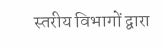स्तरीय विभागों द्वारा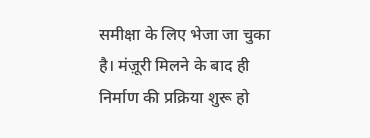समीक्षा के लिए भेजा जा चुका है। मंज़ूरी मिलने के बाद ही निर्माण की प्रक्रिया शुरू हो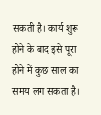सकती है। कार्य शुरू होने के बाद इसे पूरा होने में कुछ साल का समय लग सकता है।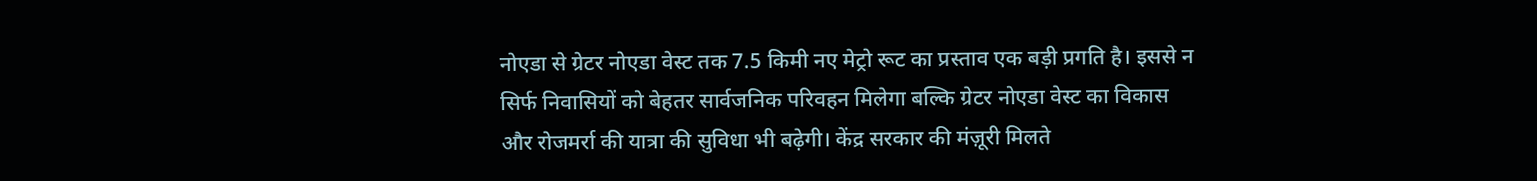नोएडा से ग्रेटर नोएडा वेस्ट तक 7.5 किमी नए मेट्रो रूट का प्रस्ताव एक बड़ी प्रगति है। इससे न सिर्फ निवासियों को बेहतर सार्वजनिक परिवहन मिलेगा बल्कि ग्रेटर नोएडा वेस्ट का विकास और रोजमर्रा की यात्रा की सुविधा भी बढ़ेगी। केंद्र सरकार की मंज़ूरी मिलते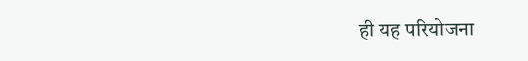ही यह परियोजना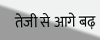तेजी से आगे बढ़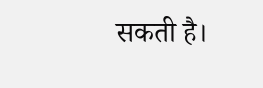सकती है।